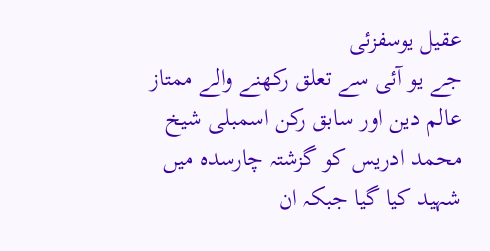عقیل یوسفزئی
جے یو آئی سے تعلق رکھنے والے ممتاز عالم دین اور سابق رکن اسمبلی شیخ محمد ادریس کو گزشتہ چارسدہ میں شہید کیا گیا جبکہ ان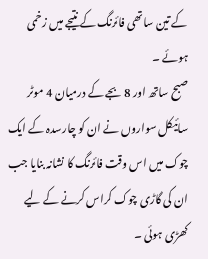کے تین ساتھی فائرنگ کے نتیجے میں زخمی ہوئے ۔
صبح ساتھ اور 8 بجے کے درمیان 4 موٹر سائیکل سواروں نے ان کو چارسدہ کے ایک چوک میں اس وقت فائرنگ کا نشانہ بنایا جب ان کی گاڑی چوک کراس کرنے کے لیے کھڑی ہوئی ۔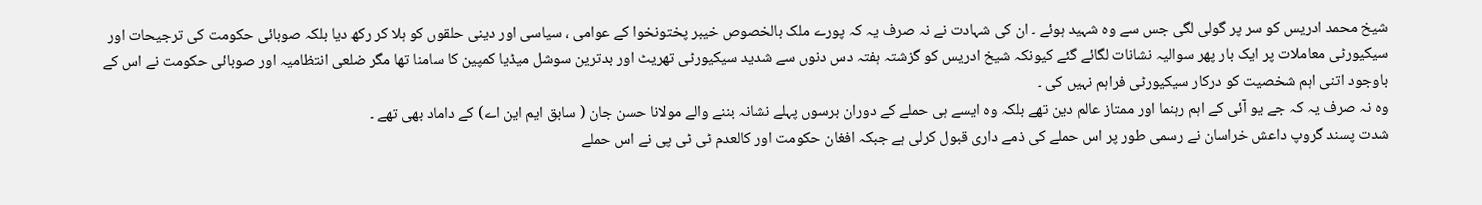شیخ محمد ادریس کو سر پر گولی لگی جس سے وہ شہید ہوئے ۔ ان کی شہادت نے نہ صرف یہ کہ پورے ملک بالخصوص خیبر پختونخوا کے عوامی ، سیاسی اور دینی حلقوں کو ہلا کر رکھ دیا بلکہ صوبائی حکومت کی ترجیحات اور سیکیورٹی معاملات پر ایک بار پھر سوالیہ نشانات لگائے گئے کیونکہ شیخ ادریس کو گزشتہ ہفتہ دس دنوں سے شدید سیکیورٹی تھریٹ اور بدترین سوشل میڈیا کمپین کا سامنا تھا مگر ضلعی انتظامیہ اور صوبائی حکومت نے اس کے باوجود اتنی اہم شخصیت کو درکار سیکیورٹی فراہم نہیں کی ۔
وہ نہ صرف یہ کہ جے یو آئی کے اہم رہنما اور ممتاز عالم دین تھے بلکہ وہ ایسے ہی حملے کے دوران برسوں پہلے نشانہ بننے والے مولانا حسن جان ( سابق ایم این اے) کے داماد بھی تھے ۔
شدت پسند گروپ داعش خراسان نے رسمی طور پر اس حملے کی ذمے داری قبول کرلی ہے جبکہ افغان حکومت اور کالعدم ٹی ٹی پی نے اس حملے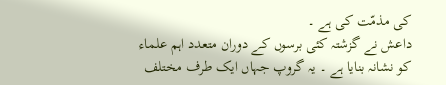کی مذمّت کی ہے ۔
داعش نے گزشتہ کئی برسوں کے دوران متعدد اہم علماء کو نشانہ بنایا ہے ۔ یہ گروپ جہاں ایک طرف مختلف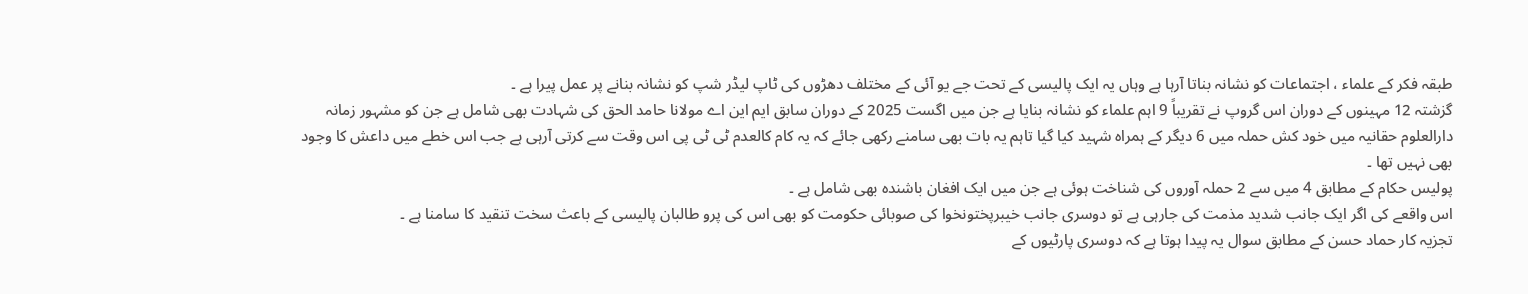طبقہ فکر کے علماء ، اجتماعات کو نشانہ بناتا آرہا ہے وہاں یہ ایک پالیسی کے تحت جے یو آئی کے مختلف دھڑوں کی ٹاپ لیڈر شپ کو نشانہ بنانے پر عمل پیرا ہے ۔
گزشتہ 12 مہینوں کے دوران اس گروپ نے تقریباً 9 اہم علماء کو نشانہ بنایا ہے جن میں اگست 2025 کے دوران سابق ایم این اے مولانا حامد الحق کی شہادت بھی شامل ہے جن کو مشہور زمانہ دارالعلوم حقانیہ میں خود کش حملہ میں 6 دیگر کے ہمراہ شہید کیا گیا تاہم یہ بات بھی سامنے رکھی جائے کہ یہ کام کالعدم ٹی ٹی پی اس وقت سے کرتی آرہی ہے جب اس خطے میں داعش کا وجود بھی نہیں تھا ۔
پولیس حکام کے مطابق 4 میں سے 2 حملہ آوروں کی شناخت ہوئی ہے جن میں ایک افغان باشندہ بھی شامل ہے ۔
اس واقعے کی اگر ایک جانب شدید مذمت کی جارہی ہے تو دوسری جانب خیبرپختونخوا کی صوبائی حکومت کو بھی اس کی پرو طالبان پالیسی کے باعث سخت تنقید کا سامنا ہے ۔
تجزیہ کار حماد حسن کے مطابق سوال یہ پیدا ہوتا ہے کہ دوسری پارٹیوں کے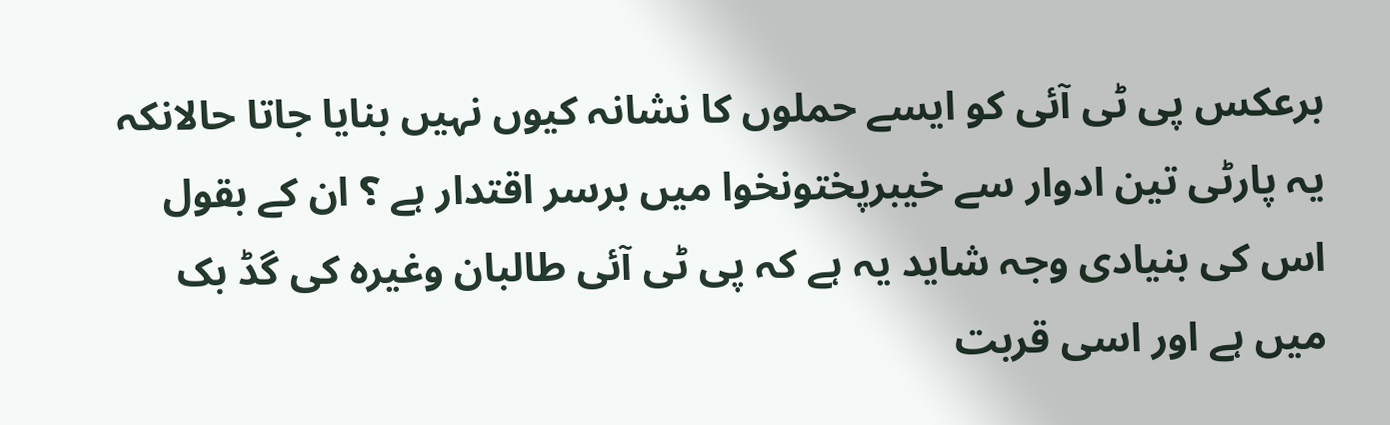برعکس پی ٹی آئی کو ایسے حملوں کا نشانہ کیوں نہیں بنایا جاتا حالانکہ یہ پارٹی تین ادوار سے خیبرپختونخوا میں برسر اقتدار ہے ؟ ان کے بقول اس کی بنیادی وجہ شاید یہ ہے کہ پی ٹی آئی طالبان وغیرہ کی گڈ بک میں ہے اور اسی قربت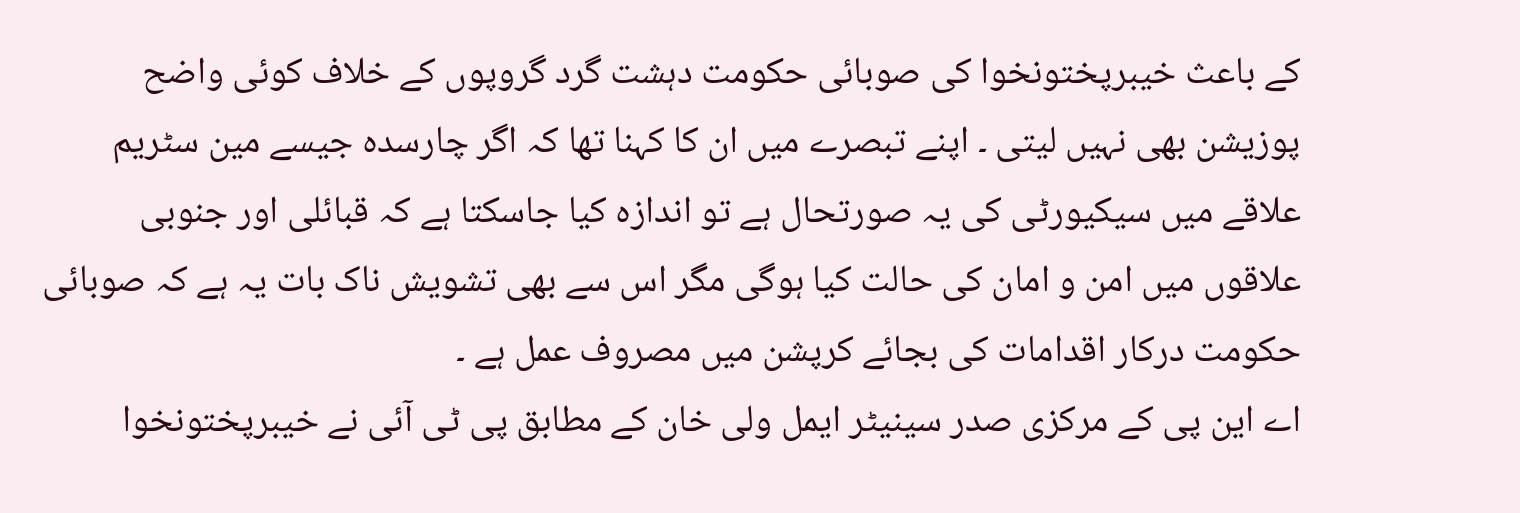کے باعث خیبرپختونخوا کی صوبائی حکومت دہشت گرد گروپوں کے خلاف کوئی واضح پوزیشن بھی نہیں لیتی ۔ اپنے تبصرے میں ان کا کہنا تھا کہ اگر چارسدہ جیسے مین سٹریم علاقے میں سیکیورٹی کی یہ صورتحال ہے تو اندازہ کیا جاسکتا ہے کہ قبائلی اور جنوبی علاقوں میں امن و امان کی حالت کیا ہوگی مگر اس سے بھی تشویش ناک بات یہ ہے کہ صوبائی حکومت درکار اقدامات کی بجائے کرپشن میں مصروف عمل ہے ۔
اے این پی کے مرکزی صدر سینیٹر ایمل ولی خان کے مطابق پی ٹی آئی نے خیبرپختونخوا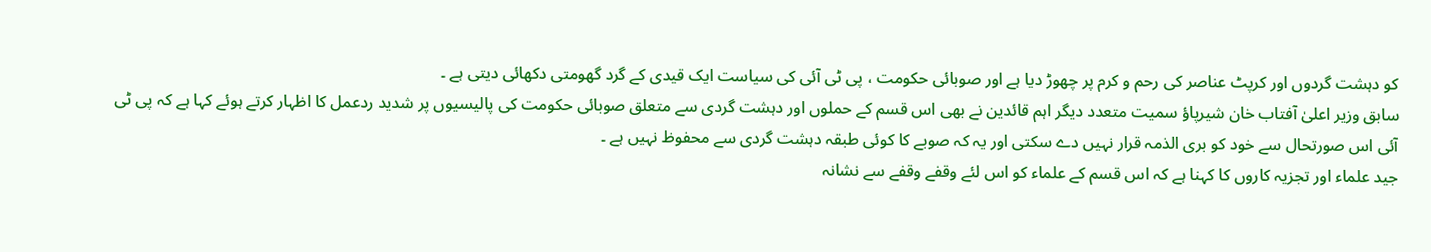کو دہشت گردوں اور کرپٹ عناصر کی رحم و کرم پر چھوڑ دیا ہے اور صوبائی حکومت ، پی ٹی آئی کی سیاست ایک قیدی کے گرد گھومتی دکھائی دیتی ہے ۔
سابق وزیر اعلیٰ آفتاب خان شیرپاؤ سمیت متعدد دیگر اہم قائدین نے بھی اس قسم کے حملوں اور دہشت گردی سے متعلق صوبائی حکومت کی پالیسیوں پر شدید ردعمل کا اظہار کرتے ہوئے کہا ہے کہ پی ٹی آئی اس صورتحال سے خود کو بری الذمہ قرار نہیں دے سکتی اور یہ کہ صوبے کا کوئی طبقہ دہشت گردی سے محفوظ نہیں ہے ۔
جید علماء اور تجزیہ کاروں کا کہنا ہے کہ اس قسم کے علماء کو اس لئے وقفے وقفے سے نشانہ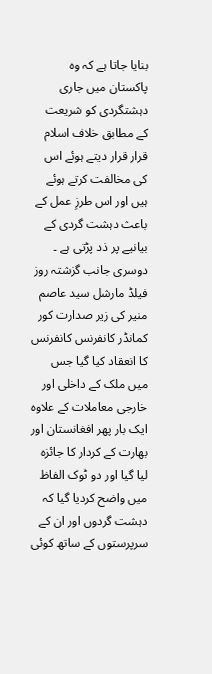بنایا جاتا ہے کہ وہ پاکستان میں جاری دہشتگردی کو شریعت کے مطابق خلاف اسلام قرار قرار دیتے ہوئے اس کی مخالفت کرتے ہوئے ہیں اور اس طرزِ عمل کے باعث دہشت گردی کے بیانیے پر ذد پڑتی ہے ۔
دوسری جانب گزشتہ روز فیلڈ مارشل سید عاصم منیر کی زیر صدارت کور کمانڈر کانفرنس کانفرنس کا انعقاد کیا گیا جس میں ملک کے داخلی اور خارجی معاملات کے علاوہ ایک بار پھر افغانستان اور بھارت کے کردار کا جائزہ لیا گیا اور دو ٹوک الفاظ میں واضح کردیا گیا کہ دہشت گردوں اور ان کے سرپرستوں کے ساتھ کوئی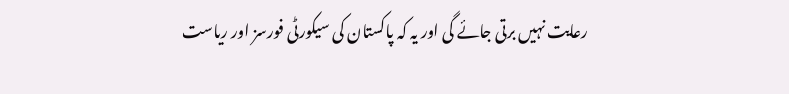رعایت نہیں برتی جائے گی اور یہ کہ پاکستان کی سیکورٹی فورسز اور ریاست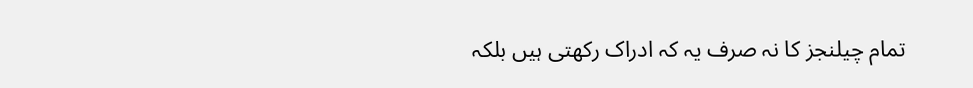تمام چیلنجز کا نہ صرف یہ کہ ادراک رکھتی ہیں بلکہ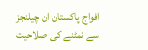افواج پاکستان ان چیلنجز سے نمٹنے کی صلاحیت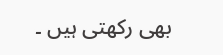بھی رکھتی ہیں ۔